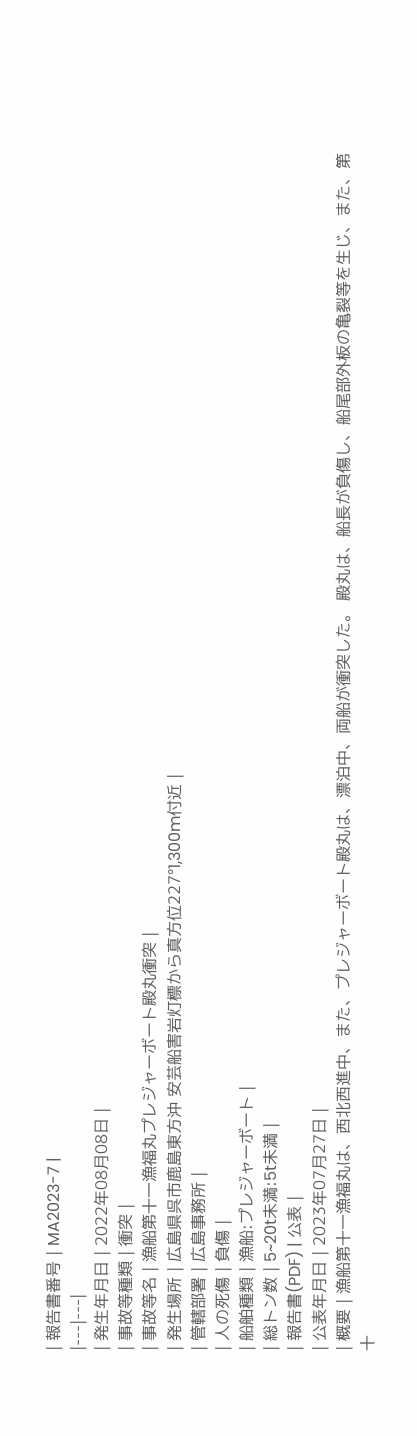| 報告書番号 | MA2023-7 |
|---|---|
| 発生年月日 | 2022年08月08日 |
| 事故等種類 | 衝突 |
| 事故等名 | 漁船第十一漁福丸プレジャーボート殿丸衝突 |
| 発生場所 | 広島県呉市鹿島東方沖 安芸船害岩灯標から真方位227°1,300m付近 |
| 管轄部署 | 広島事務所 |
| 人の死傷 | 負傷 |
| 船舶種類 | 漁船:プレジャーボート |
| 総トン数 | 5~20t未満:5t未満 |
| 報告書(PDF) | 公表 |
| 公表年月日 | 2023年07月27日 |
| 概要 | 漁船第十一漁福丸は、西北西進中、また、プレジャーボート殿丸は、漂泊中、両船が衝突した。 殿丸は、船長が負傷し、船尾部外板の亀裂等を生じ、また、第十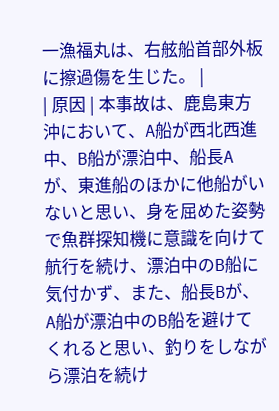一漁福丸は、右舷船首部外板に擦過傷を生じた。 |
| 原因 | 本事故は、鹿島東方沖において、A船が西北西進中、B船が漂泊中、船長Aが、東進船のほかに他船がいないと思い、身を屈めた姿勢で魚群探知機に意識を向けて航行を続け、漂泊中のB船に気付かず、また、船長Bが、A船が漂泊中のB船を避けてくれると思い、釣りをしながら漂泊を続け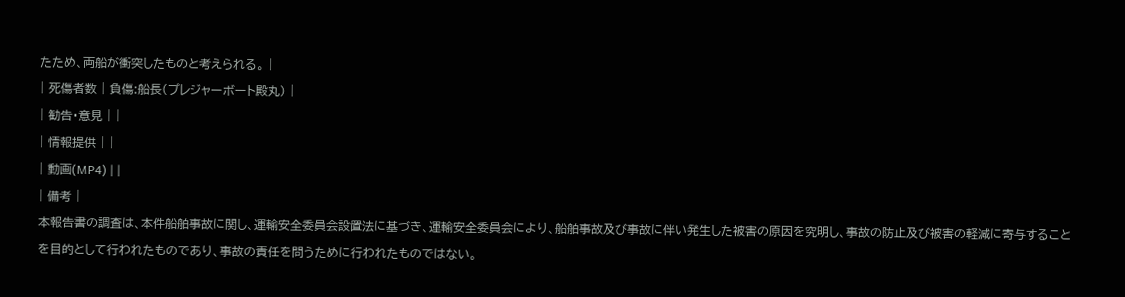たため、両船が衝突したものと考えられる。 |
| 死傷者数 | 負傷:船長(プレジャーボート殿丸) |
| 勧告・意見 | |
| 情報提供 | |
| 動画(MP4) | |
| 備考 |
本報告書の調査は、本件船舶事故に関し、運輸安全委員会設置法に基づき、運輸安全委員会により、船舶事故及び事故に伴い発生した被害の原因を究明し、事故の防止及び被害の軽減に寄与することを目的として行われたものであり、事故の責任を問うために行われたものではない。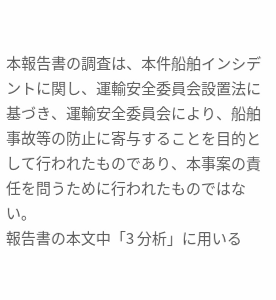本報告書の調査は、本件船舶インシデントに関し、運輸安全委員会設置法に基づき、運輸安全委員会により、船舶事故等の防止に寄与することを目的として行われたものであり、本事案の責任を問うために行われたものではない。
報告書の本文中「3 分析」に用いる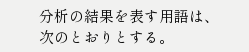分析の結果を表す用語は、次のとおりとする。